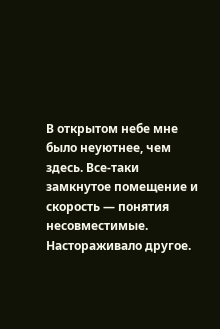В открытом небе мне было неуютнее, чем здесь. Все-таки замкнутое помещение и скорость — понятия несовместимые. Настораживало другое.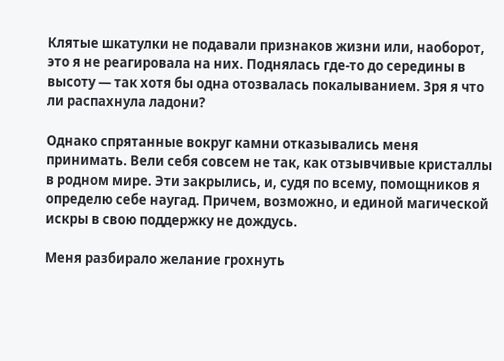Клятые шкатулки не подавали признаков жизни или, наоборот, это я не реагировала на них. Поднялась где-то до середины в высоту — так хотя бы одна отозвалась покалыванием. Зря я что ли распахнула ладони?

Однако спрятанные вокруг камни отказывались меня принимать. Вели себя совсем не так, как отзывчивые кристаллы в родном мире. Эти закрылись, и, судя по всему, помощников я определю себе наугад. Причем, возможно, и единой магической искры в свою поддержку не дождусь.

Меня разбирало желание грохнуть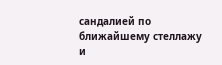сандалией по ближайшему стеллажу и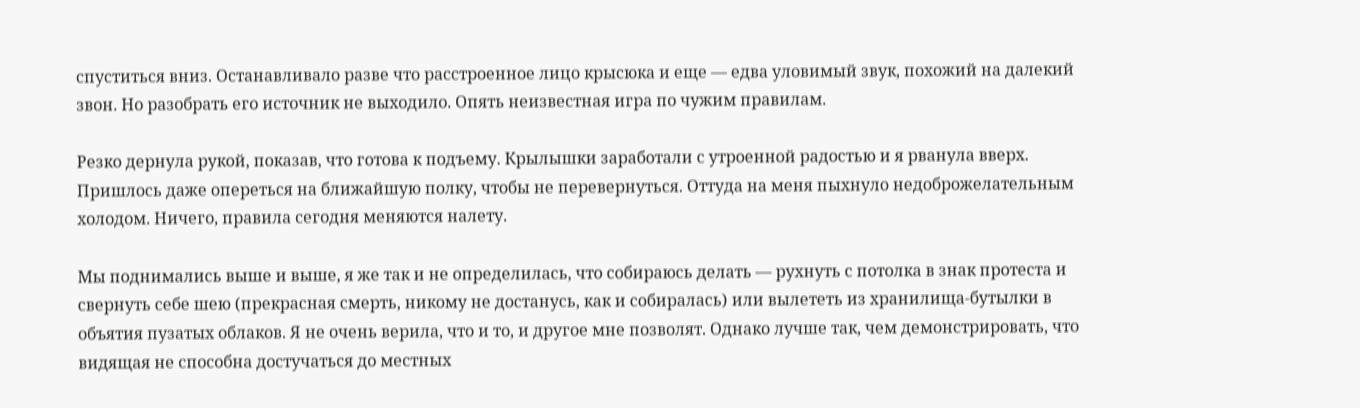спуститься вниз. Останавливало разве что расстроенное лицо крысюка и еще — едва уловимый звук, похожий на далекий звон. Но разобрать его источник не выходило. Опять неизвестная игра по чужим правилам.

Резко дернула рукой, показав, что готова к подъему. Крылышки заработали с утроенной радостью и я рванула вверх. Пришлось даже опереться на ближайшую полку, чтобы не перевернуться. Оттуда на меня пыхнуло недоброжелательным холодом. Ничего, правила сегодня меняются налету.

Мы поднимались выше и выше, я же так и не определилась, что собираюсь делать — рухнуть с потолка в знак протеста и свернуть себе шею (прекрасная смерть, никому не достанусь, как и собиралась) или вылететь из хранилища-бутылки в объятия пузатых облаков. Я не очень верила, что и то, и другое мне позволят. Однако лучше так, чем демонстрировать, что видящая не способна достучаться до местных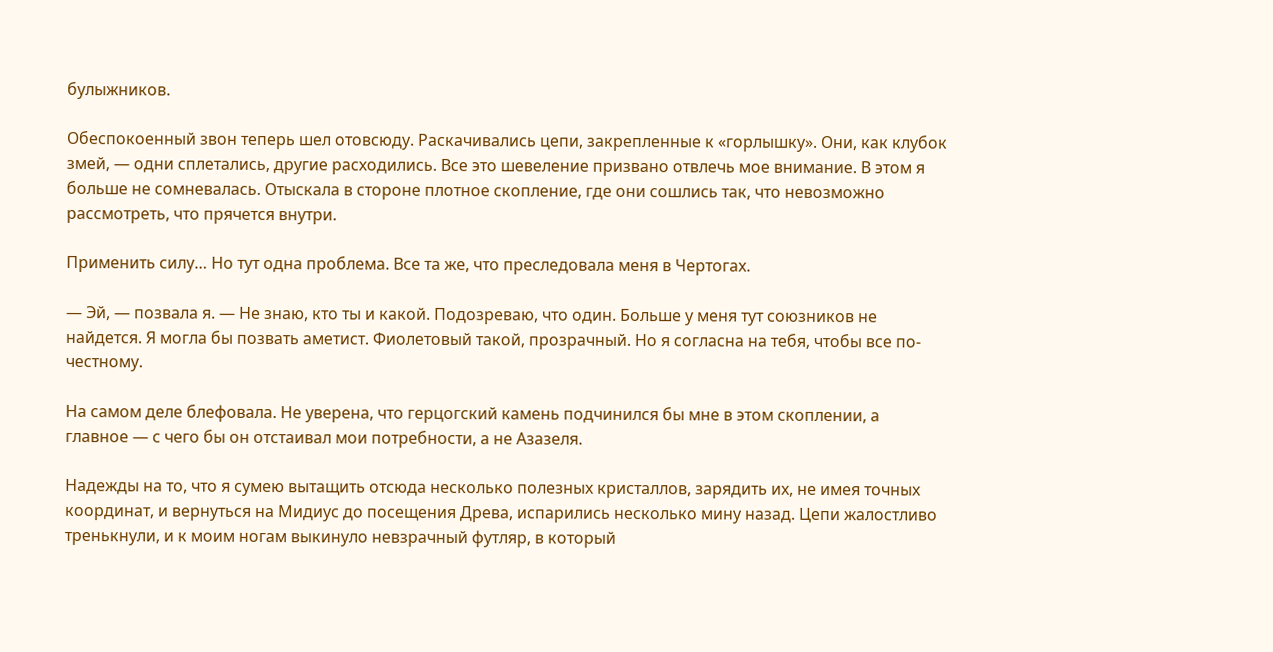булыжников.

Обеспокоенный звон теперь шел отовсюду. Раскачивались цепи, закрепленные к «горлышку». Они, как клубок змей, — одни сплетались, другие расходились. Все это шевеление призвано отвлечь мое внимание. В этом я больше не сомневалась. Отыскала в стороне плотное скопление, где они сошлись так, что невозможно рассмотреть, что прячется внутри.

Применить силу… Но тут одна проблема. Все та же, что преследовала меня в Чертогах.

— Эй, — позвала я. — Не знаю, кто ты и какой. Подозреваю, что один. Больше у меня тут союзников не найдется. Я могла бы позвать аметист. Фиолетовый такой, прозрачный. Но я согласна на тебя, чтобы все по-честному.

На самом деле блефовала. Не уверена, что герцогский камень подчинился бы мне в этом скоплении, а главное — с чего бы он отстаивал мои потребности, а не Азазеля.

Надежды на то, что я сумею вытащить отсюда несколько полезных кристаллов, зарядить их, не имея точных координат, и вернуться на Мидиус до посещения Древа, испарились несколько мину назад. Цепи жалостливо тренькнули, и к моим ногам выкинуло невзрачный футляр, в который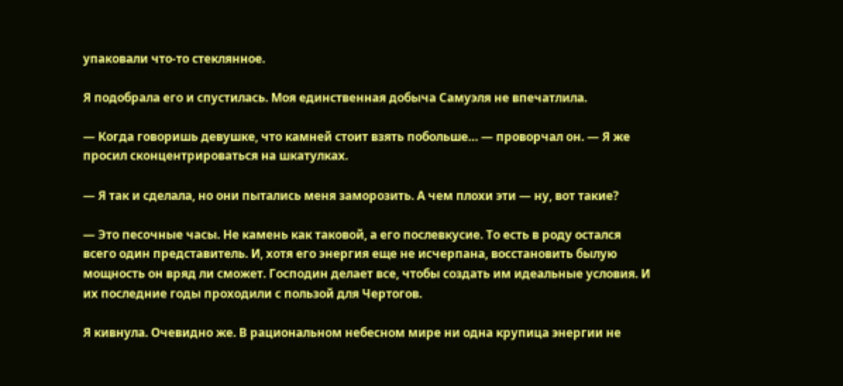упаковали что-то стеклянное.

Я подобрала его и спустилась. Моя единственная добыча Самуэля не впечатлила.

— Когда говоришь девушке, что камней стоит взять побольше… — проворчал он. — Я же просил сконцентрироваться на шкатулках.

— Я так и сделала, но они пытались меня заморозить. А чем плохи эти — ну, вот такие?

— Это песочные часы. Не камень как таковой, а его послевкусие. То есть в роду остался всего один представитель. И, хотя его энергия еще не исчерпана, восстановить былую мощность он вряд ли сможет. Господин делает все, чтобы создать им идеальные условия. И их последние годы проходили с пользой для Чертогов.

Я кивнула. Очевидно же. В рациональном небесном мире ни одна крупица энергии не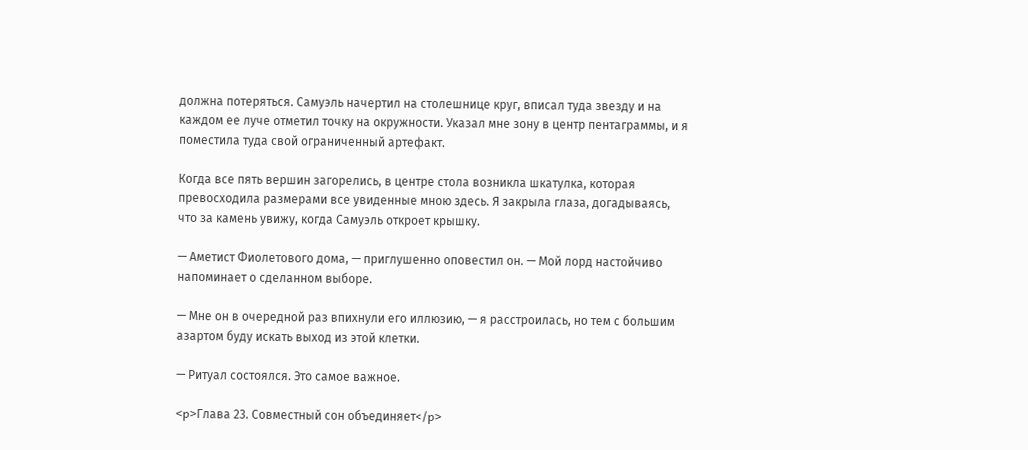должна потеряться. Самуэль начертил на столешнице круг, вписал туда звезду и на каждом ее луче отметил точку на окружности. Указал мне зону в центр пентаграммы, и я поместила туда свой ограниченный артефакт.

Когда все пять вершин загорелись, в центре стола возникла шкатулка, которая превосходила размерами все увиденные мною здесь. Я закрыла глаза, догадываясь, что за камень увижу, когда Самуэль откроет крышку.

— Аметист Фиолетового дома, — приглушенно оповестил он. — Мой лорд настойчиво напоминает о сделанном выборе.

— Мне он в очередной раз впихнули его иллюзию, — я расстроилась, но тем с большим азартом буду искать выход из этой клетки.

— Ритуал состоялся. Это самое важное.

<p>Глава 23. Совместный сон объединяет</p>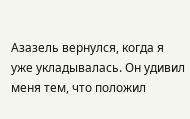Азазель вернулся, когда я уже укладывалась. Он удивил меня тем, что положил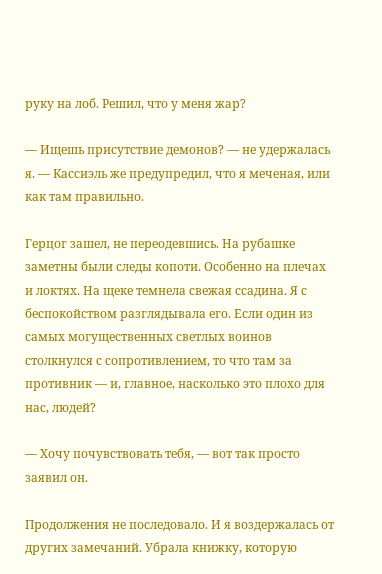руку на лоб. Решил, что у меня жар?

— Ищешь присутствие демонов? — не удержалась я. — Кассиэль же предупредил, что я меченая, или как там правильно.

Герцог зашел, не переодевшись. На рубашке заметны были следы копоти. Особенно на плечах и локтях. На щеке темнела свежая ссадина. Я с беспокойством разглядывала его. Если один из самых могущественных светлых воинов столкнулся с сопротивлением, то что там за противник — и, главное, насколько это плохо для нас, людей?

— Хочу почувствовать тебя, — вот так просто заявил он.

Продолжения не последовало. И я воздержалась от других замечаний. Убрала книжку, которую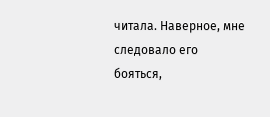читала. Наверное, мне следовало его бояться,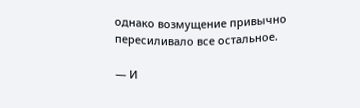однако возмущение привычно пересиливало все остальное.

— И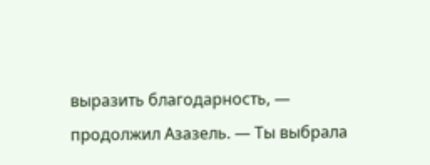выразить благодарность, — продолжил Азазель. — Ты выбрала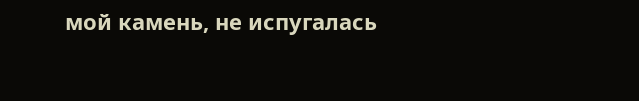мой камень, не испугалась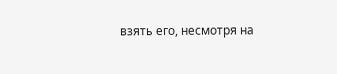взять его, несмотря на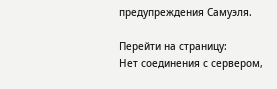предупреждения Самуэля.

Перейти на страницу:
Нет соединения с сервером,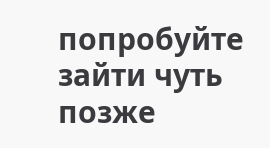попробуйте зайти чуть позже